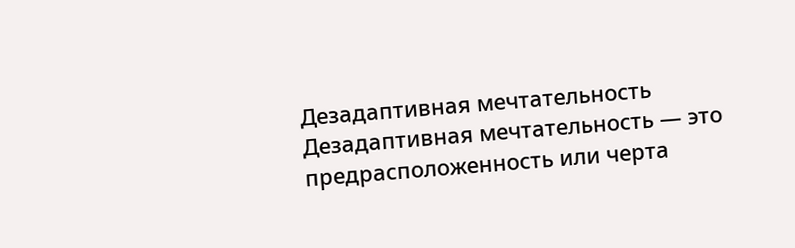Дезадаптивная мечтательность
Дезадаптивная мечтательность — это предрасположенность или черта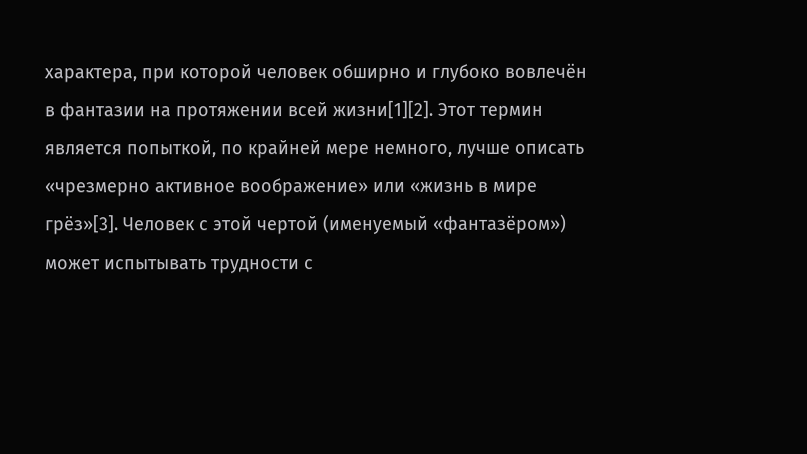характера, при которой человек обширно и глубоко вовлечён в фантазии на протяжении всей жизни[1][2]. Этот термин является попыткой, по крайней мере немного, лучше описать «чрезмерно активное воображение» или «жизнь в мире грёз»[3]. Человек с этой чертой (именуемый «фантазёром») может испытывать трудности с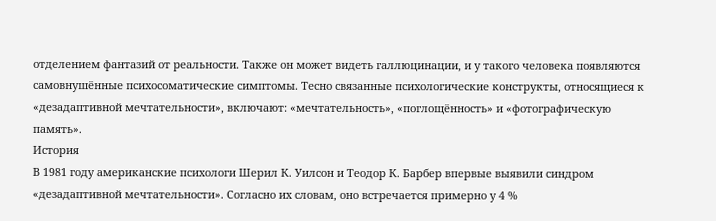отделением фантазий от реальности. Также он может видеть галлюцинации, и у такого человека появляются самовнушённые психосоматические симптомы. Тесно связанные психологические конструкты, относящиеся к «дезадаптивной мечтательности», включают: «мечтательность», «поглощённость» и «фотографическую память».
История
В 1981 году американские психологи Шерил К. Уилсон и Теодор К. Барбер впервые выявили синдром «дезадаптивной мечтательности». Согласно их словам, оно встречается примерно у 4 %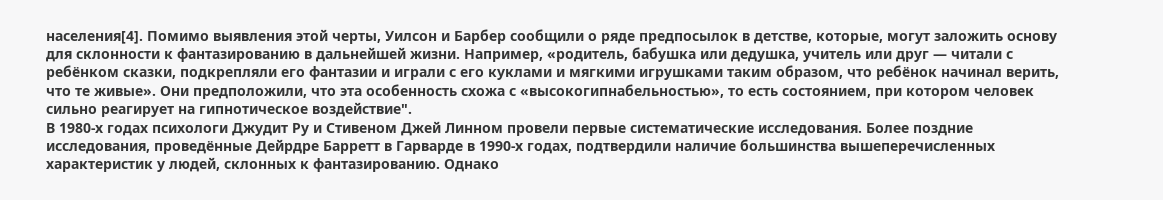населения[4]. Помимо выявления этой черты, Уилсон и Барбер сообщили о ряде предпосылок в детстве, которые, могут заложить основу для склонности к фантазированию в дальнейшей жизни. Например, «родитель, бабушка или дедушка, учитель или друг — читали с ребёнком сказки, подкрепляли его фантазии и играли с его куклами и мягкими игрушками таким образом, что ребёнок начинал верить, что те живые». Они предположили, что эта особенность схожа с «высокогипнабельностью», то есть состоянием, при котором человек сильно реагирует на гипнотическое воздействие".
В 1980-х годах психологи Джудит Ру и Стивеном Джей Линном провели первые систематические исследования. Более поздние исследования, проведённые Дейрдре Барретт в Гарварде в 1990-х годах, подтвердили наличие большинства вышеперечисленных характеристик у людей, склонных к фантазированию. Однако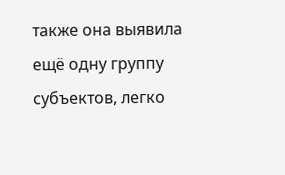также она выявила ещё одну группу субъектов, легко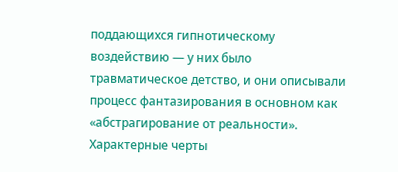поддающихся гипнотическому воздействию — у них было травматическое детство, и они описывали процесс фантазирования в основном как «абстрагирование от реальности».
Характерные черты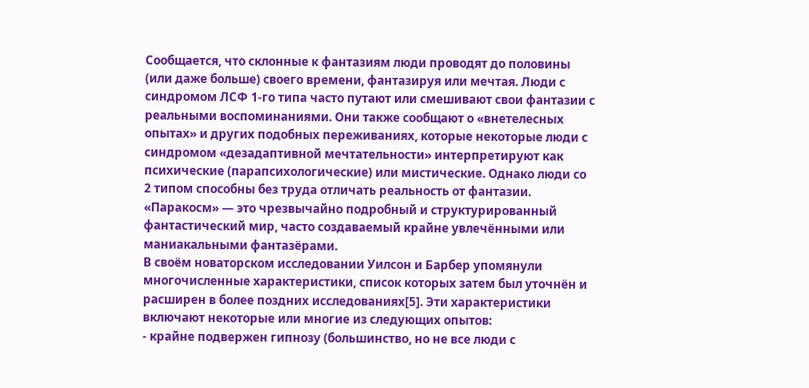Сообщается, что склонные к фантазиям люди проводят до половины (или даже больше) своего времени, фантазируя или мечтая. Люди с синдромом ЛСФ 1-го типа часто путают или смешивают свои фантазии с реальными воспоминаниями. Они также сообщают о «внетелесных опытах» и других подобных переживаниях, которые некоторые люди с синдромом «дезадаптивной мечтательности» интерпретируют как психические (парапсихологические) или мистические. Однако люди со 2 типом способны без труда отличать реальность от фантазии.
«Паракосм» — это чрезвычайно подробный и структурированный фантастический мир, часто создаваемый крайне увлечёнными или маниакальными фантазёрами.
В своём новаторском исследовании Уилсон и Барбер упомянули многочисленные характеристики, список которых затем был уточнён и расширен в более поздних исследованиях[5]. Эти характеристики включают некоторые или многие из следующих опытов:
- крайне подвержен гипнозу (большинство, но не все люди с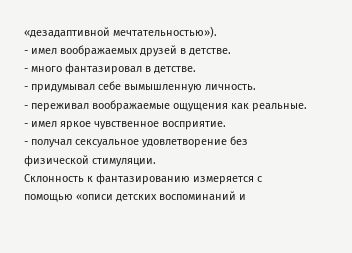«дезадаптивной мечтательностью»).
- имел воображаемых друзей в детстве.
- много фантазировал в детстве.
- придумывал себе вымышленную личность.
- переживал воображаемые ощущения как реальные.
- имел яркое чувственное восприятие.
- получал сексуальное удовлетворение без физической стимуляции.
Склонность к фантазированию измеряется с помощью «описи детских воспоминаний и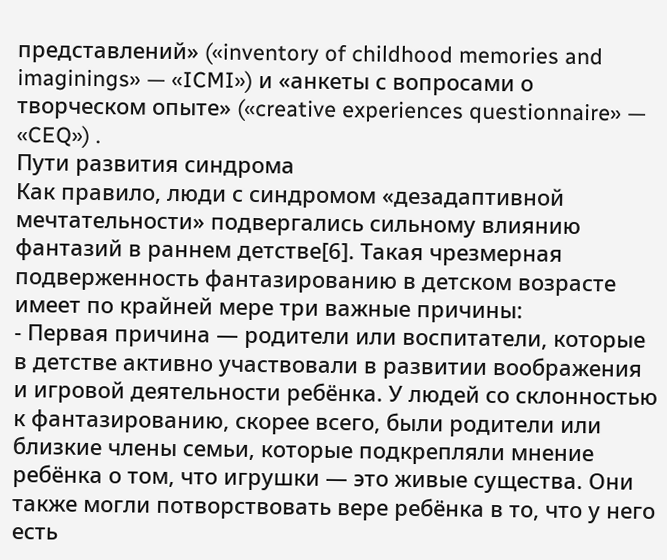представлений» («inventory of childhood memories and imaginings» — «ICMI») и «анкеты с вопросами о творческом опыте» («creative experiences questionnaire» — «CEQ») .
Пути развития синдрома
Как правило, люди с синдромом «дезадаптивной мечтательности» подвергались сильному влиянию фантазий в раннем детстве[6]. Такая чрезмерная подверженность фантазированию в детском возрасте имеет по крайней мере три важные причины:
- Первая причина — родители или воспитатели, которые в детстве активно участвовали в развитии воображения и игровой деятельности ребёнка. У людей со склонностью к фантазированию, скорее всего, были родители или близкие члены семьи, которые подкрепляли мнение ребёнка о том, что игрушки — это живые существа. Они также могли потворствовать вере ребёнка в то, что у него есть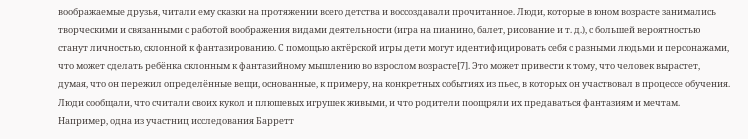воображаемые друзья, читали ему сказки на протяжении всего детства и воссоздавали прочитанное. Люди, которые в юном возрасте занимались творческими и связанными с работой воображения видами деятельности (игра на пианино, балет, рисование и т. д.), с большей вероятностью станут личностью, склонной к фантазированию. С помощью актёрской игры дети могут идентифицировать себя с разными людьми и персонажами, что может сделать ребёнка склонным к фантазийному мышлению во взрослом возрасте[7]. Это может привести к тому, что человек вырастет, думая, что он пережил определённые вещи, основанные, к примеру, на конкретных событиях из пьес, в которых он участвовал в процессе обучения. Люди сообщали, что считали своих кукол и плюшевых игрушек живыми, и что родители поощряли их предаваться фантазиям и мечтам. Например, одна из участниц исследования Барретт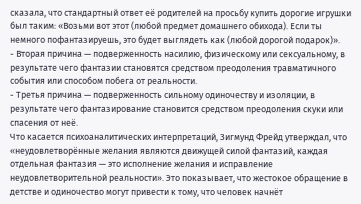сказала, что стандартный ответ её родителей на просьбу купить дорогие игрушки был таким: «Возьми вот этот (любой предмет домашнего обихода). Если ты немного пофантазируешь, это будет выглядеть как (любой дорогой подарок)».
- Вторая причина — подверженность насилию, физическому или сексуальному, в результате чего фантазии становятся средством преодоления травматичного события или способом побега от реальности.
- Третья причина — подверженность сильному одиночеству и изоляции, в результате чего фантазирование становится средством преодоления скуки или спасения от неё.
Что касается психоаналитических интерпретаций, Зигмунд Фрейд утверждал, что «неудовлетворённые желания являются движущей силой фантазий, каждая отдельная фантазия — это исполнение желания и исправление неудовлетворительной реальности». Это показывает, что жестокое обращение в детстве и одиночество могут привести к тому, что человек начнёт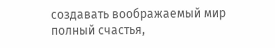создавать воображаемый мир полный счастья,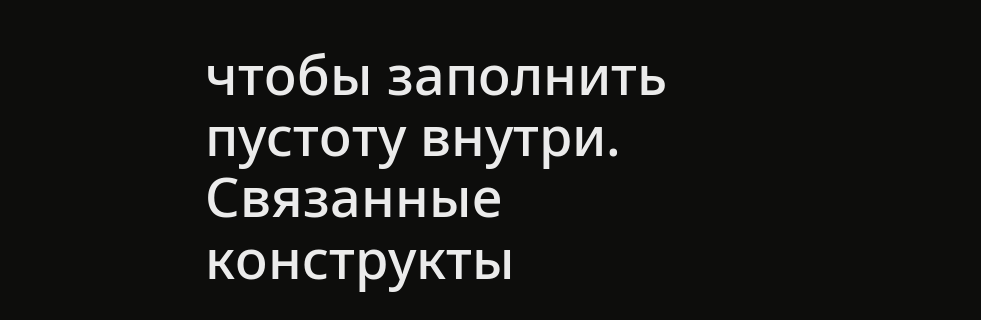чтобы заполнить пустоту внутри.
Связанные конструкты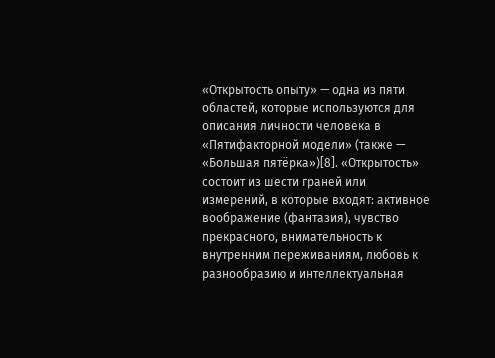«Открытость опыту» — одна из пяти областей, которые используются для описания личности человека в «Пятифакторной модели» (также — «Большая пятёрка»)[8]. «Открытость» состоит из шести граней или измерений, в которые входят: активное воображение (фантазия), чувство прекрасного, внимательность к внутренним переживаниям, любовь к разнообразию и интеллектуальная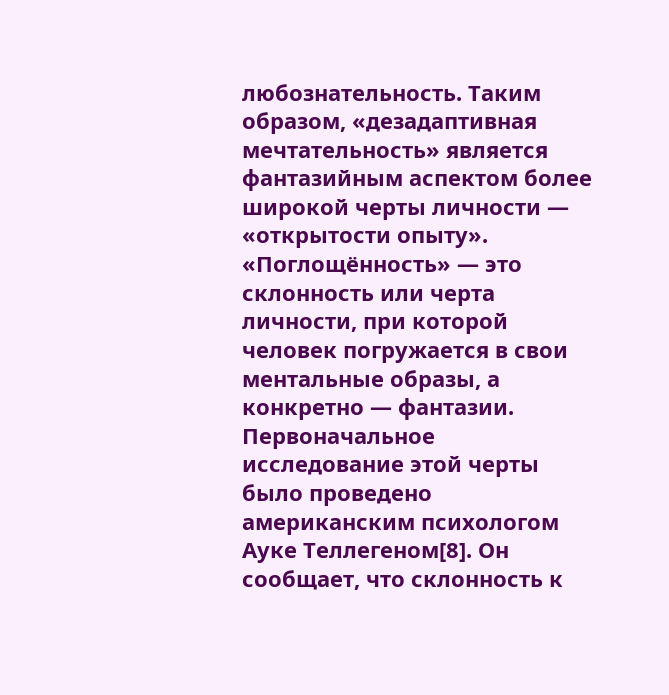любознательность. Таким образом, «дезадаптивная мечтательность» является фантазийным аспектом более широкой черты личности — «открытости опыту».
«Поглощённость» — это склонность или черта личности, при которой человек погружается в свои ментальные образы, а конкретно — фантазии. Первоначальное исследование этой черты было проведено американским психологом Ауке Теллегеном[8]. Он сообщает, что склонность к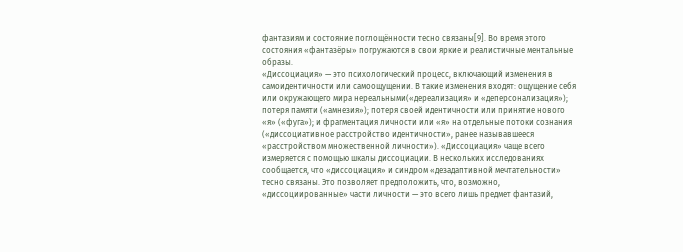фантазиям и состояние поглощённости тесно связаны[9]. Во время этого состояния «фантазёры» погружаются в свои яркие и реалистичные ментальные образы.
«Диссоциация» — это психологический процесс, включающий изменения в самоидентичности или самоощущении. В такие изменения входят: ощущение себя или окружающего мира нереальными(«дереализация» и «деперсонализация»); потеря памяти («амнезия»); потеря своей идентичности или принятие нового «я» («фуга»); и фрагментация личности или «я» на отдельные потоки сознания («диссоциативное расстройство идентичности», ранее называвшееся «расстройством множественной личности»). «Диссоциация» чаще всего измеряется с помощью шкалы диссоциации. В нескольких исследованиях сообщается, что «диссоциация» и синдром «дезадаптивной мечтательности» тесно связаны. Это позволяет предположить, что, возможно, «диссоциированные» части личности — это всего лишь предмет фантазий,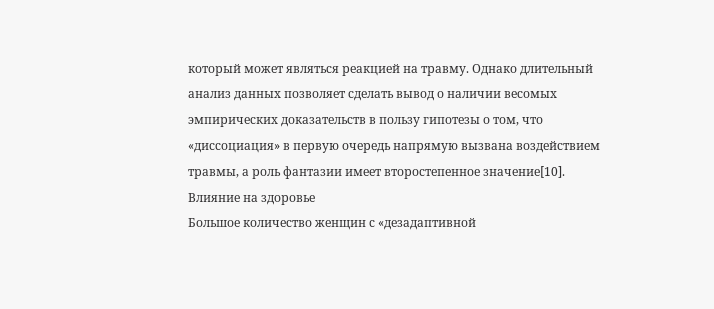который может являться реакцией на травму. Однако длительный анализ данных позволяет сделать вывод о наличии весомых эмпирических доказательств в пользу гипотезы о том, что «диссоциация» в первую очередь напрямую вызвана воздействием травмы, а роль фантазии имеет второстепенное значение[10].
Влияние на здоровье
Большое количество женщин с «дезадаптивной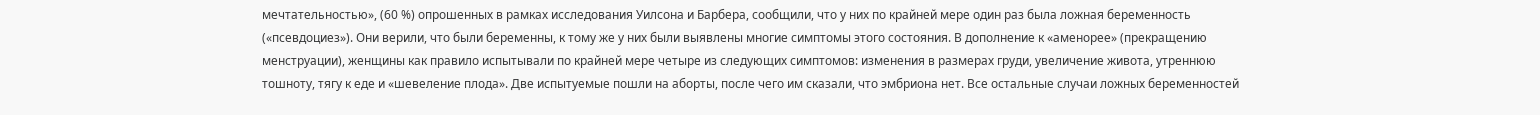мечтательностью», (60 %) опрошенных в рамках исследования Уилсона и Барбера, сообщили, что у них по крайней мере один раз была ложная беременность («псевдоциез»). Они верили, что были беременны, к тому же у них были выявлены многие симптомы этого состояния. В дополнение к «аменорее» (прекращению менструации), женщины как правило испытывали по крайней мере четыре из следующих симптомов: изменения в размерах груди, увеличение живота, утреннюю тошноту, тягу к еде и «шевеление плода». Две испытуемые пошли на аборты, после чего им сказали, что эмбриона нет. Все остальные случаи ложных беременностей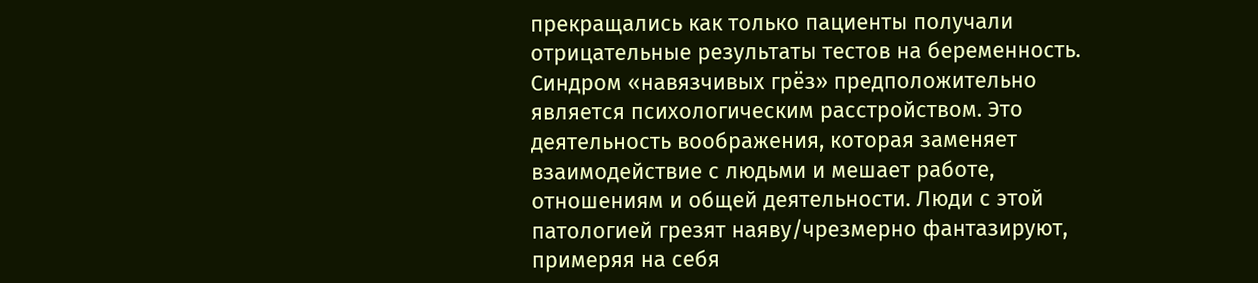прекращались как только пациенты получали отрицательные результаты тестов на беременность.
Синдром «навязчивых грёз» предположительно является психологическим расстройством. Это деятельность воображения, которая заменяет взаимодействие с людьми и мешает работе, отношениям и общей деятельности. Люди с этой патологией грезят наяву/чрезмерно фантазируют, примеряя на себя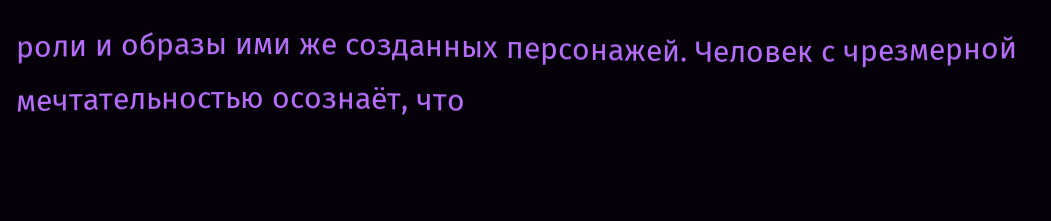роли и образы ими же созданных персонажей. Человек с чрезмерной мечтательностью осознаёт, что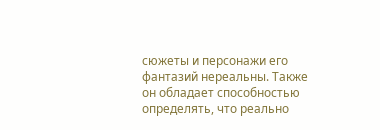сюжеты и персонажи его фантазий нереальны. Также он обладает способностью определять, что реально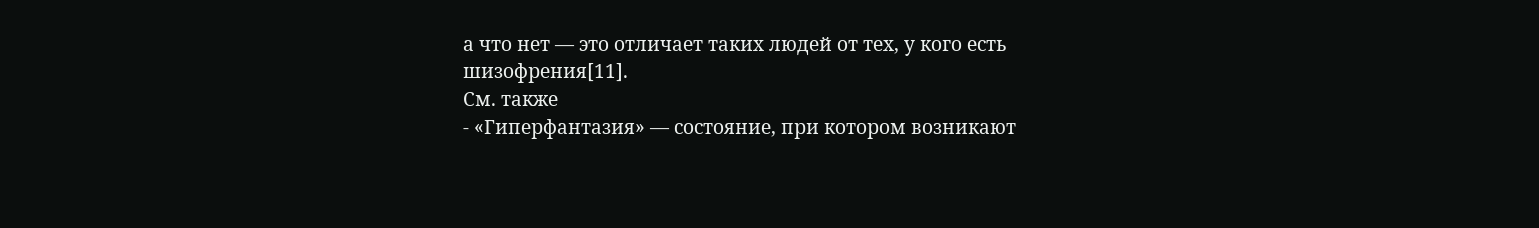а что нет — это отличает таких людей от тех, у кого есть шизофрения[11].
См. также
- «Гиперфантазия» — состояние, при котором возникают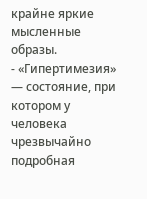крайне яркие мысленные образы.
- «Гипертимезия» — состояние, при котором у человека чрезвычайно подробная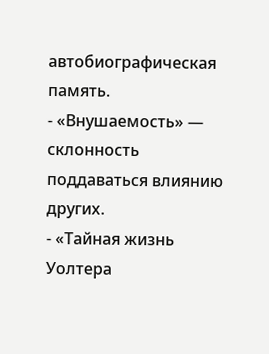автобиографическая память.
- «Внушаемость» — склонность поддаваться влиянию других.
- «Тайная жизнь Уолтера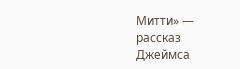Митти» — рассказ Джеймса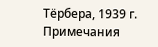Тёрбера, 1939 г.
Примечания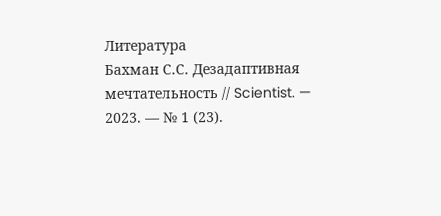Литература
Бахман С.С. Дезадаптивная мечтательность // Scientist. — 2023. — № 1 (23).